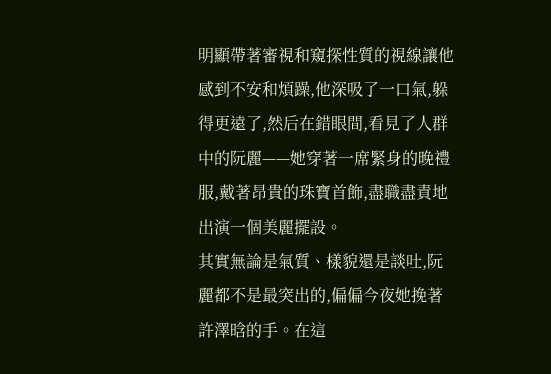明顯帶著審視和窺探性質的視線讓他感到不安和煩躁,他深吸了一口氣,躲得更遠了,然后在錯眼間,看見了人群中的阮麗——她穿著一席緊身的晚禮服,戴著昂貴的珠寶首飾,盡職盡責地出演一個美麗擺設。
其實無論是氣質、樣貌還是談吐,阮麗都不是最突出的,偏偏今夜她挽著許澤晗的手。在這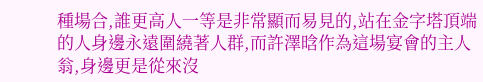種場合,誰更高人一等是非常顯而易見的,站在金字塔頂端的人身邊永遠圍繞著人群,而許澤晗作為這場宴會的主人翁,身邊更是從來沒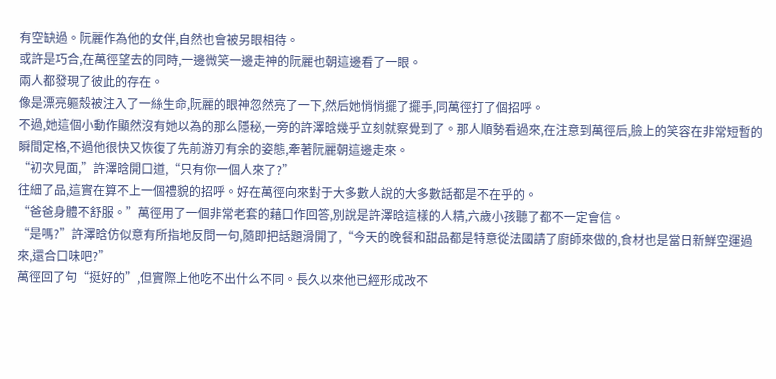有空缺過。阮麗作為他的女伴,自然也會被另眼相待。
或許是巧合,在萬徑望去的同時,一邊微笑一邊走神的阮麗也朝這邊看了一眼。
兩人都發現了彼此的存在。
像是漂亮軀殼被注入了一絲生命,阮麗的眼神忽然亮了一下,然后她悄悄擺了擺手,同萬徑打了個招呼。
不過,她這個小動作顯然沒有她以為的那么隱秘,一旁的許澤晗幾乎立刻就察覺到了。那人順勢看過來,在注意到萬徑后,臉上的笑容在非常短暫的瞬間定格,不過他很快又恢復了先前游刃有余的姿態,牽著阮麗朝這邊走來。
“初次見面,”許澤晗開口道,“只有你一個人來了?”
往細了品,這實在算不上一個禮貌的招呼。好在萬徑向來對于大多數人說的大多數話都是不在乎的。
“爸爸身體不舒服。”萬徑用了一個非常老套的藉口作回答,別說是許澤晗這樣的人精,六歲小孩聽了都不一定會信。
“是嗎?”許澤晗仿似意有所指地反問一句,隨即把話題滑開了,“今天的晚餐和甜品都是特意從法國請了廚師來做的,食材也是當日新鮮空運過來,還合口味吧?”
萬徑回了句“挺好的”,但實際上他吃不出什么不同。長久以來他已經形成改不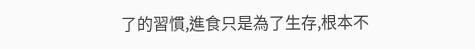了的習慣,進食只是為了生存,根本不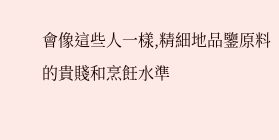會像這些人一樣,精細地品鑒原料的貴賤和烹飪水準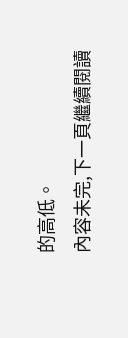的高低。
內容未完,下一頁繼續閱讀